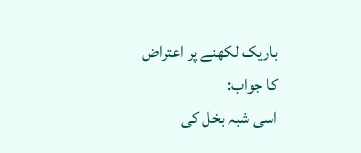باریک لکھنے پر اعتراض کا جواب:
اسی شبہ بخل کی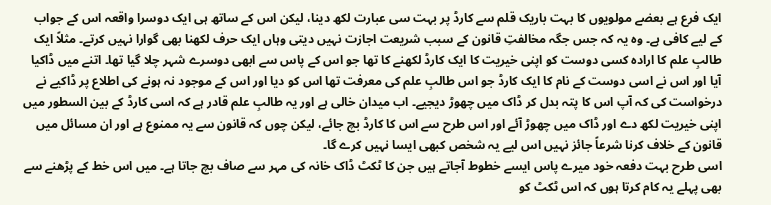ایک فرع ہے بعضے مولویوں کا بہت باریک قلم سے کارڈ پر بہت سی عبارت لکھ دینا، لیکن اس کے ساتھ ہی ایک دوسرا واقعہ اس کے جواب کے لیے کافی ہے۔ وہ یہ کہ جس جگہ مخالفتِ قانون کے سبب شریعت اجازت نہیں دیتی وہاں ایک حرف لکھنا بھی گوارا نہیں کرتے۔ مثلاً ایک طالبِ علم کا ارادہ کسی دوست کو اپنی خیریت کا ایک کارڈ لکھنے کا تھا جو اس کے پاس سے ابھی دوسرے شہر چلا گیا تھا۔ اتنے میں ڈاکیا آیا اور اس نے اسی دوست کے نام کا ایک کارڈ جو اس طالبِ علم کی معرفت تھا اس کو دیا اور اس کے موجود نہ ہونے کی اطلاع پر ڈاکیے نے درخواست کی کہ آپ اس کا پتہ بدل کر ڈاک میں چھوڑ دیجیے۔ اب میدان خالی ہے اور یہ طالبِ علم قادر ہے کہ اسی کارڈ کے بین السطور میں اپنی خیریت لکھ دے اور ڈاک میں چھوڑ آئے اور اس طرح سے اس کا کارڈ بچ جائے، لیکن چوں کہ قانون سے یہ ممنوع ہے اور ان مسائل میں قانون کے خلاف کرنا شرعاً جائز نہیں اس لیے یہ شخص کبھی ایسا نہیں کرے گا۔
اسی طرح بہت دفعہ خود میرے پاس ایسے خطوط آجاتے ہیں جن کا ٹکٹ ڈاک خانہ کی مہر سے صاف بچ جاتا ہے۔ میں اس خط کے پڑھنے سے بھی پہلے یہ کام کرتا ہوں کہ اس ٹکٹ کو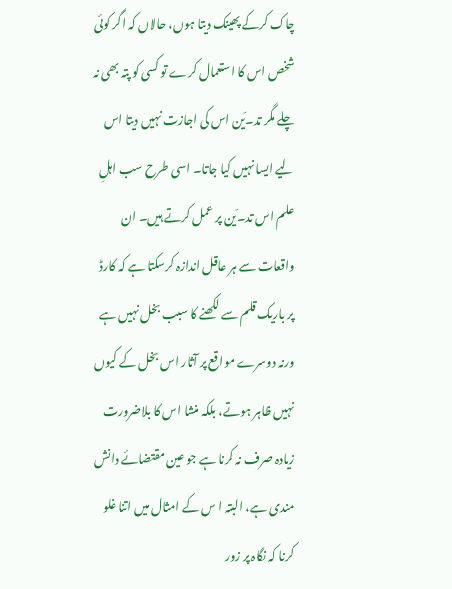چاک کرکے پھینک دیتا ہوں، حالاں کہ اگر کوئی شخص اس کا استعمال کرے تو کسی کو پتہ بھی نہ چلے مگر تد۔ّین اس کی اجازت نہیں دیتا اس لیے ایسا نہیں کیا جاتا۔ اسی طرح سب اہلِ علم اس تد۔ّین پر عمل کرتے ہیں۔ ان واقعات سے ہر عاقل اندازہ کرسکتا ہے کہ کارڈ پر باریک قلم سے لکھنے کا سبب بخل نہیں ہے ورنہ دوسرے مواقع پر آثار اس بخل کے کیوں نہیں ظاہر ہوتے، بلکہ منشا اس کا بلاضرورت زیادہ صرف نہ کرنا ہے جو عین مقتضائے دانش مندی ہے، البتہ ا س کے امثال میں اتنا غلو کرنا کہ نگاہ پر زور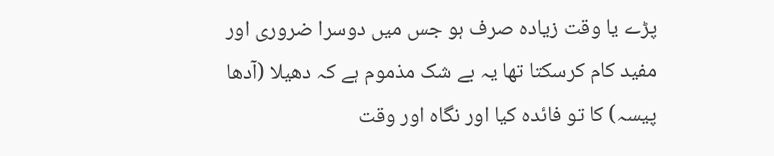پڑے یا وقت زیادہ صرف ہو جس میں دوسرا ضروری اور مفید کام کرسکتا تھا یہ بے شک مذموم ہے کہ دھیلا (آدھا پیسہ) کا تو فائدہ کیا اور نگاہ اور وقت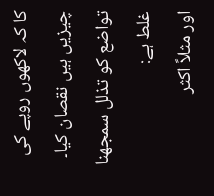کا کہ لاکھوں روپے کی چیزیں ہیں نقصان کیا۔
تواضع کو تذلل سمجھنا غلط ہے:
اور مثلاً اکثر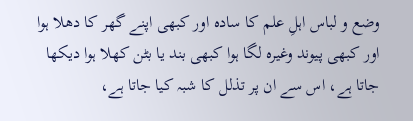وضع و لباس اہلِ علم کا سادہ اور کبھی اپنے گھر کا دھلا ہوا اور کبھی پیوند وغیرہ لگا ہوا کبھی بند یا بٹن کھلا ہوا دیکھا جاتا ہے، اس سے ان پر تذلل کا شبہ کیا جاتا ہے،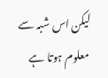لیکن اس شبہ سے معلوم ہوتا ہے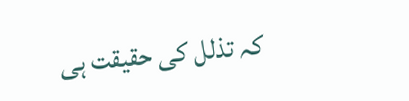کہ تذلل کی حقیقت ہی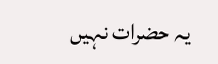یہ حضرات نہیں